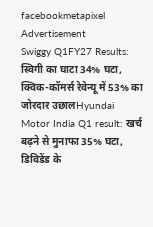facebookmetapixel
Advertisement
Swiggy Q1FY27 Results: स्विगी का घाटा 34% घटा, क्विक-कॉमर्स रेवेन्यू में 53% का जोरदार उछालHyundai Motor India Q1 result: खर्च बढ़ने से मुनाफा 35% घटा, डिविडेंड के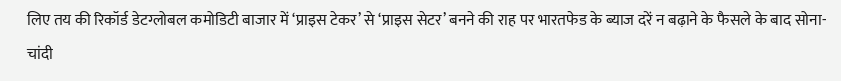लिए तय की रिकॉर्ड डेटग्लोबल कमोडिटी बाजार में ‘प्राइस टेकर’ से ‘प्राइस सेटर’ बनने की राह पर भारतफेड के ब्याज दरें न बढ़ाने के फैसले के बाद सोना-चांदी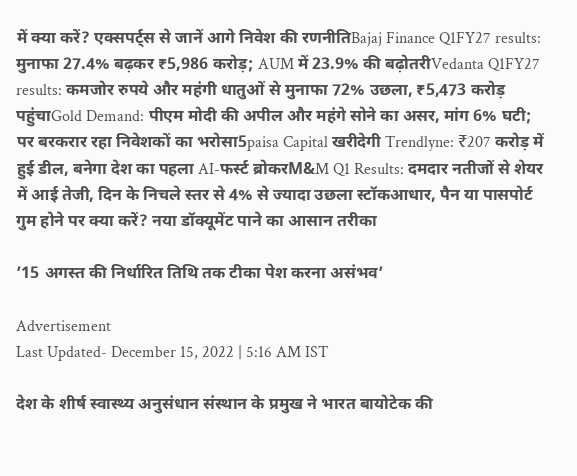में क्या करें? एक्सपर्ट्स से जानें आगे निवेश की रणनीतिBajaj Finance Q1FY27 results: मुनाफा 27.4% बढ़कर ₹5,986 करोड़; AUM में 23.9% की बढ़ोतरीVedanta Q1FY27 results: कमजोर रुपये और महंगी धातुओं से मुनाफा 72% उछला, ₹5,473 करोड़ पहुंचाGold Demand: पीएम मोदी की अपील और महंगे सोने का असर, मांग 6% घटी; पर बरकरार रहा निवेशकों का भरोसा5paisa Capital खरीदेगी Trendlyne: ₹207 करोड़ में हुई डील, बनेगा देश का पहला AI-फर्स्ट ब्रोकरM&M Q1 Results: दमदार नतीजों से शेयर में आई तेजी, दिन के निचले स्तर से 4% से ज्यादा उछला स्टॉकआधार, पैन या पासपोर्ट गुम होने पर क्या करें? नया डॉक्यूमेंट पाने का आसान तरीका

’15 अगस्त की निर्धारित तिथि तक टीका पेश करना असंभव’

Advertisement
Last Updated- December 15, 2022 | 5:16 AM IST

देश के शीर्ष स्वास्थ्य अनुसंधान संस्थान के प्रमुख ने भारत बायोटेक की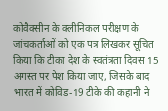कोवैक्सीन के क्लीनिकल परीक्षण के जांचकर्ताओं को एक पत्र लिखकर सूचित किया कि टीका देश के स्वतंत्रता दिवस 15 अगस्त पर पेश किया जाए, जिसके बाद भारत में कोविड-19 टीके की कहानी ने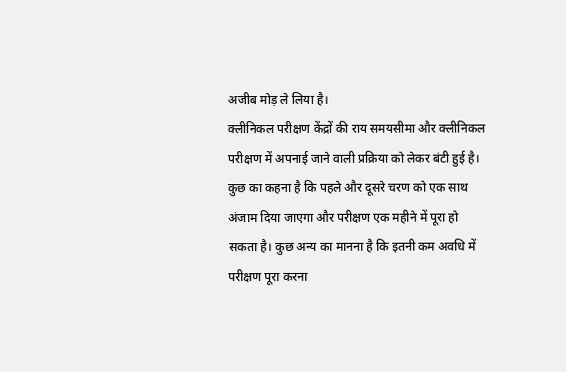अजीब मोड़ ले लिया है।
क्लीनिकल परीक्षण केंद्रों की राय समयसीमा और क्लीनिकल परीक्षण में अपनाई जाने वाली प्रक्रिया को लेकर बंटी हुई है। कुछ का कहना है कि पहले और दूसरे चरण को एक साथ अंजाम दिया जाएगा और परीक्षण एक महीने में पूरा हो सकता है। कुछ अन्य का मानना है कि इतनी कम अवधि में परीक्षण पूरा करना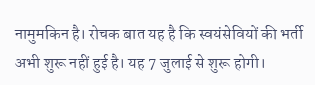नामुमकिन है। रोचक बात यह है कि स्वयंसेवियों की भर्ती अभी शुरू नहीं हुई है। यह 7 जुलाई से शुरू होगी।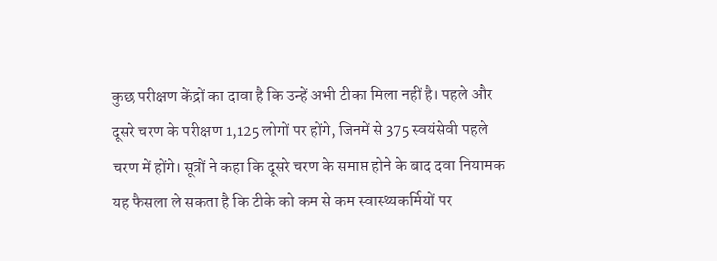कुछ परीक्षण केंद्रों का दावा है कि उन्हें अभी टीका मिला नहीं है। पहले और दूसरे चरण के परीक्षण 1,125 लोगों पर होंगे, जिनमें से 375 स्वयंसेवी पहले चरण में होंगे। सूत्रों ने कहा कि दूसरे चरण के समाप्त होने के बाद दवा नियामक यह फैसला ले सकता है कि टीके को कम से कम स्वास्थ्यकर्मियों पर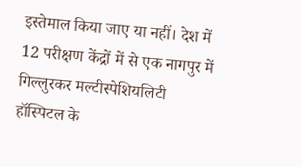इस्तेमाल किया जाए या नहीं। देश में 12 परीक्षण केंद्रों में से एक नागपुर में गिल्लुरकर मल्टीस्पेशियलिटी हॉस्पिटल के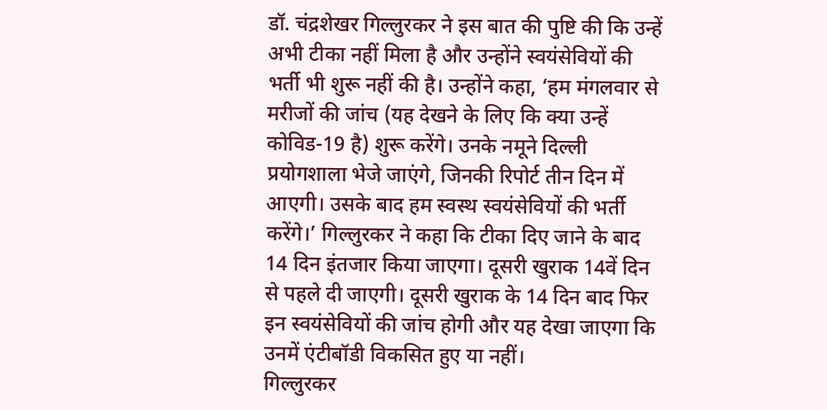डॉ. चंद्रशेखर गिल्लुरकर ने इस बात की पुष्टि की कि उन्हें अभी टीका नहीं मिला है और उन्होंने स्वयंसेवियों की भर्ती भी शुरू नहीं की है। उन्होंने कहा, ‘हम मंगलवार से मरीजों की जांच (यह देखने के लिए कि क्या उन्हें कोविड-19 है) शुरू करेंगे। उनके नमूने दिल्ली प्रयोगशाला भेजे जाएंगे, जिनकी रिपोर्ट तीन दिन में आएगी। उसके बाद हम स्वस्थ स्वयंसेवियों की भर्ती करेंगे।’ गिल्लुरकर ने कहा कि टीका दिए जाने के बाद 14 दिन इंतजार किया जाएगा। दूसरी खुराक 14वें दिन से पहले दी जाएगी। दूसरी खुराक के 14 दिन बाद फिर इन स्वयंसेवियों की जांच होगी और यह देखा जाएगा कि उनमें एंटीबॉडी विकसित हुए या नहीं।
गिल्लुरकर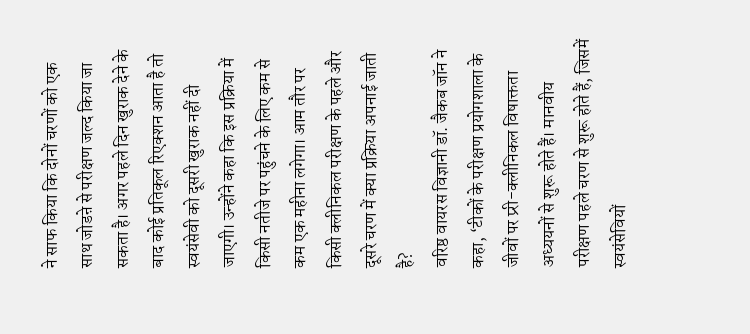ने साफ किया कि दोनों चरणों को एक साथ जोडऩे से परीक्षण जल्द किया जा सकता है। अगर पहले दिन खुराक देने के बाद कोई प्रतिकूल रिएक्शन आता है तो स्वयंसेवी को दूसरी खुराक नहीं दी जाएगी। उन्होंने कहा कि इस प्रक्रिया में किसी नतीजे पर पहुंचने के लिए कम से कम एक महीना लगेगा। आम तौर पर किसी क्लीनिकल परीक्षण के पहले और दूसरे चरण में क्या प्रक्रिया अपनाई जाती है?
वरिष्ठ वायरस विज्ञानी डॉ. जैकब जॉन ने कहा, ‘टीकों के परीक्षण प्रयोगशाला के जीवों पर प्र्री-क्लीनिकल विषाक्तता अध्ययनों से शुरू होते हैं। मानवीय परीक्षण पहले चरण से शुरू होते हैं, जिसमें स्वयंसेवियों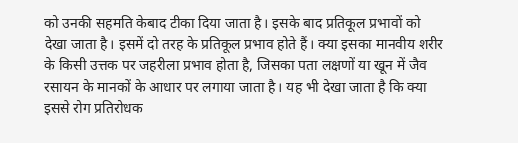को उनकी सहमति केबाद टीका दिया जाता है। इसके बाद प्रतिकूल प्रभावों को देखा जाता है। इसमें दो तरह के प्रतिकूल प्रभाव होते हैं। क्या इसका मानवीय शरीर के किसी उत्तक पर जहरीला प्रभाव होता है, जिसका पता लक्षणों या खून में जैव रसायन के मानकों के आधार पर लगाया जाता है। यह भी देखा जाता है कि क्या इससे रोग प्रतिरोधक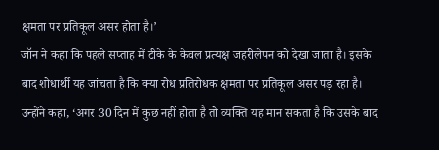क्षमता पर प्रतिकूल असर होता है।’
जॉन ने कहा कि पहले सप्ताह में टीके के केवल प्रत्यक्ष जहरीलेपन को देखा जाता है। इसके बाद शोधार्थी यह जांचता है कि क्या रोध प्रतिरोधक क्षमता पर प्रतिकूल असर पड़ रहा है। उन्होंने कहा, ‘अगर 30 दिन में कुछ नहीं होता है तो व्यक्ति यह मान सकता है कि उसके बाद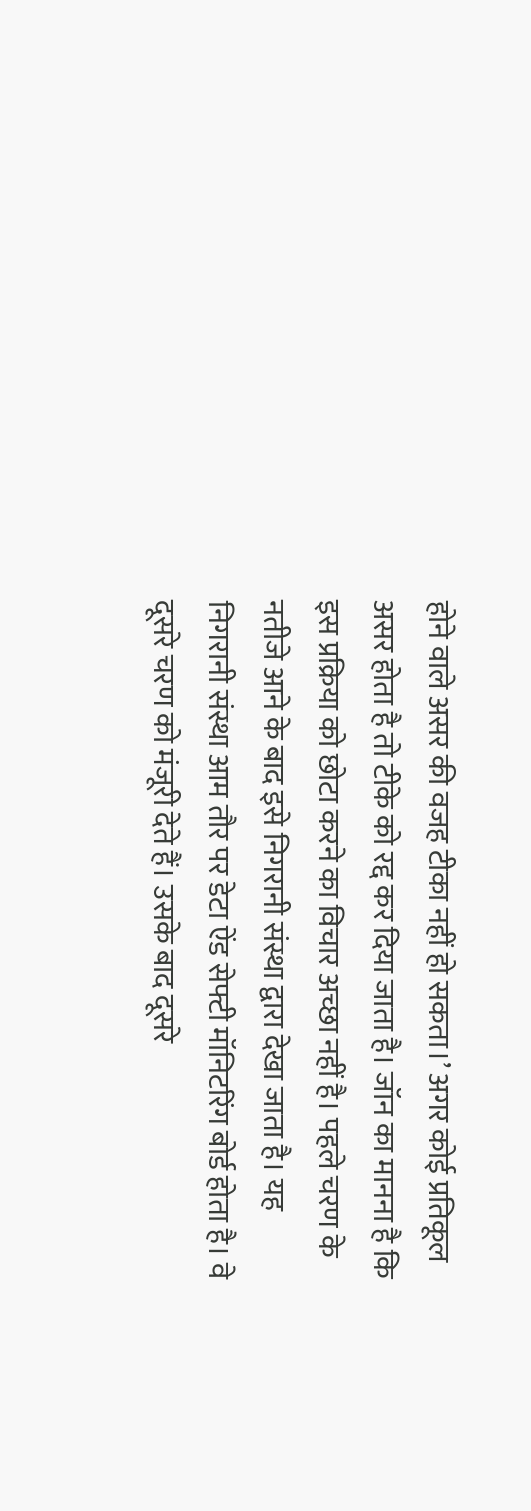होने वाले असर की वजह टीका नहीं हो सकता।’ अगर कोई प्रतिकूल असर होता है तो टीके को रद्द कर दिया जाता है। जॉन का मानना है कि इस प्रक्रिया को छोटा करने का विचार अच्छा नहीं है। पहले चरण के नतीजे आने के बाद इसे निगरानी संस्था द्वारा देखा जाता है। यह निगरानी संस्था आम तौर पर डेटा ऐंड सेफ्टी मॉनिटरिंग बोर्ड होता है। वे दूसरे चरण को मंजूरी देते हैं। उसके बाद दूसरे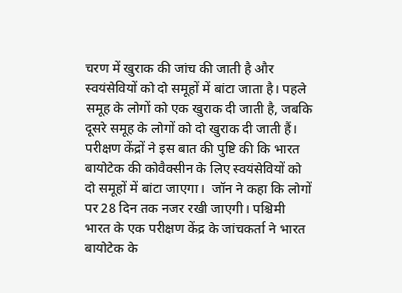चरण में खुराक की जांच की जाती है और स्वयंसेवियों को दो समूहों में बांटा जाता है। पहले समूह के लोगों को एक खुराक दी जाती है, जबकि दूसरे समूह के लोगों को दो खुराक दी जाती हैं। परीक्षण केंद्रों ने इस बात की पुष्टि की कि भारत बायोटेक की कोवैक्सीन के लिए स्वयंसेवियों को दो समूहों में बांटा जाएगा।  जॉन ने कहा कि लोगों पर 28 दिन तक नजर रखी जाएगी। पश्चिमी भारत के एक परीक्षण केंद्र के जांचकर्ता ने भारत बायोटेक के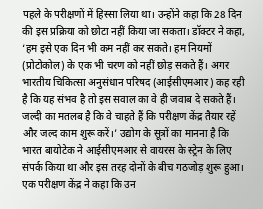पहले के परीक्षणों में हिस्सा लिया था। उन्होंने कहा कि 28 दिन की इस प्रक्रिया को छोटा नहीं किया जा सकता। डॉक्टर ने कहा, ‘हम इसे एक दिन भी कम नहीं कर सकते। हम नियमों (प्रोटोकोल) के एक भी चरण को नहीं छोड़ सकते हैं। अगर भारतीय चिकित्सा अनुसंधान परिषद (आईसीएमआर) कह रही है कि यह संभव है तो इस सवाल का वे ही जवाब दे सकते हैं। जल्दी का मतलब है कि वे चाहते हैं कि परीक्षण केंद्र तैयार रहें और जल्द काम शुरू करें।’ उद्योग के सूत्रों का मानना है कि भारत बायोटेक ने आईसीएमआर से वायरस के स्ट्रेन के लिए संपर्क किया था और इस तरह दोनों के बीच गठजोड़ शुरू हुआ। एक परीक्षण केंद्र ने कहा कि उन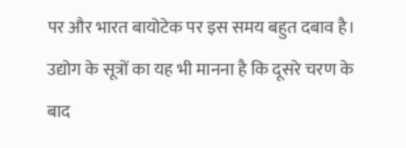पर और भारत बायोटेक पर इस समय बहुत दबाव है। उद्योग के सूत्रों का यह भी मानना है कि दूसरे चरण के बाद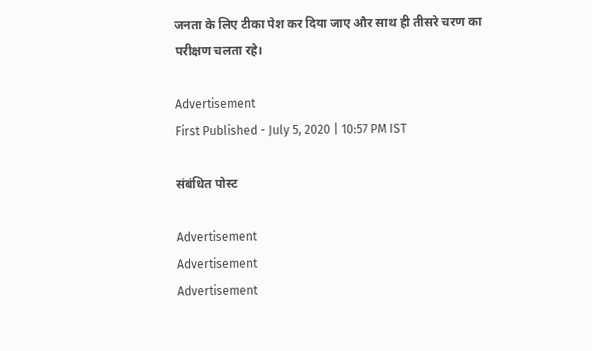जनता के लिए टीका पेश कर दिया जाए और साथ ही तीसरे चरण का परीक्षण चलता रहे।

Advertisement
First Published - July 5, 2020 | 10:57 PM IST

संबंधित पोस्ट

Advertisement
Advertisement
Advertisement